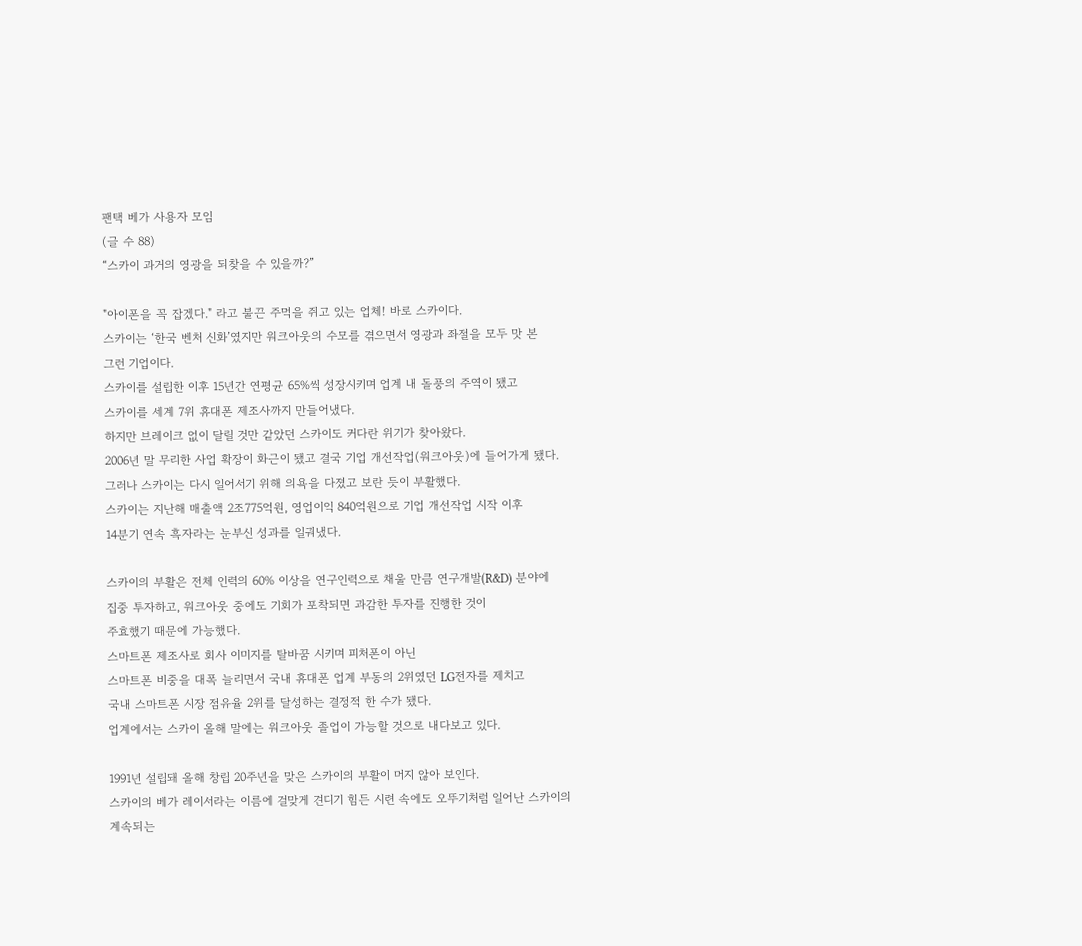팬택 베가 사용자 모임
(글 수 88)
“스카이 과거의 영광을 되찾을 수 있을까?”

"아이폰을 꼭 잡겠다." 라고 불끈 주먹을 쥐고 있는 업체! 바로 스카이다.
스카이는 ‘한국 벤처 신화’였지만 워크아웃의 수모를 겪으면서 영광과 좌절을 모두 맛 본
그런 기업이다.
스카이를 설립한 이후 15년간 연평균 65%씩 성장시키며 업계 내 돌풍의 주역이 됐고
스카이를 세계 7위 휴대폰 제조사까지 만들어냈다.
하지만 브레이크 없이 달릴 것만 같았던 스카이도 커다란 위기가 찾아왔다.
2006년 말 무리한 사업 확장이 화근이 됐고 결국 기업 개선작업(워크아웃)에 들어가게 됐다.
그러나 스카이는 다시 일어서기 위해 의욕을 다졌고 보란 듯이 부활했다.
스카이는 지난해 매출액 2조775억원, 영업이익 840억원으로 기업 개선작업 시작 이후
14분기 연속 흑자라는 눈부신 성과를 일궈냈다.

스카이의 부활은 전체 인력의 60% 이상을 연구인력으로 채울 만큼 연구개발(R&D) 분야에
집중 투자하고, 워크아웃 중에도 기회가 포착되면 과감한 투자를 진행한 것이
주효했기 때문에 가능했다.
스마트폰 제조사로 회사 이미지를 탈바꿈 시키며 피처폰이 아닌
스마트폰 비중을 대폭 늘리면서 국내 휴대폰 업계 부동의 2위였던 LG전자를 제치고
국내 스마트폰 시장 점유율 2위를 달성하는 결정적 한 수가 됐다.
업계에서는 스카이 올해 말에는 워크아웃 졸업이 가능할 것으로 내다보고 있다.

1991년 설립돼 올해 창립 20주년을 맞은 스카이의 부활이 머지 않아 보인다.
스카이의 베가 레이서라는 이름에 걸맞게 견디기 힘든 시련 속에도 오뚜기처럼 일어난 스카이의
계속되는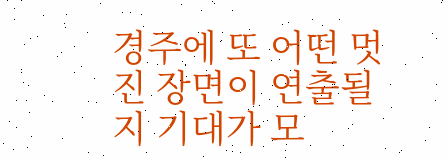경주에 또 어떤 멋진 장면이 연출될 지 기대가 모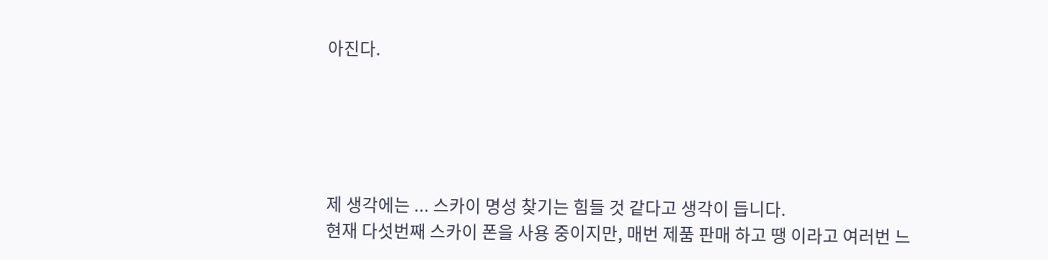아진다.





제 생각에는 ... 스카이 명성 찾기는 힘들 것 같다고 생각이 듭니다.
현재 다섯번째 스카이 폰을 사용 중이지만, 매번 제품 판매 하고 땡 이라고 여러번 느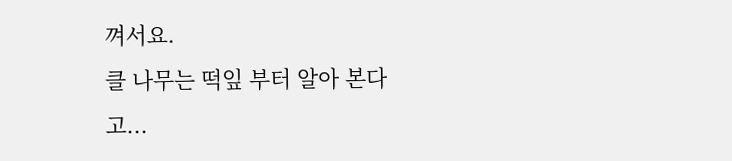껴서요.
클 나무는 떡잎 부터 알아 본다고...